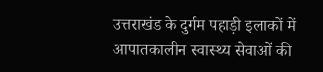उत्तराखंड के दुर्गम पहाड़ी इलाकों में आपातकालीन स्वास्थ्य सेवाओं की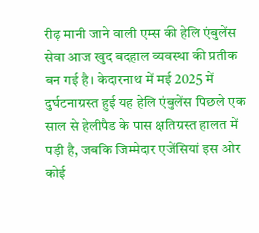रीढ़ मानी जाने वाली एम्स की हेलि एंबुलेंस सेवा आज खुद बदहाल व्यवस्था की प्रतीक बन गई है। केदारनाथ में मई 2025 में दुर्घटनाग्रस्त हुई यह हेलि एंबुलेंस पिछले एक साल से हेलीपैड के पास क्षतिग्रस्त हालत में पड़ी है, जबकि जिम्मेदार एजेंसियां इस ओर कोई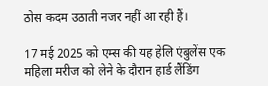ठोस कदम उठाती नजर नहीं आ रही हैं।

17 मई 2025 को एम्स की यह हेलि एंबुलेंस एक महिला मरीज को लेने के दौरान हार्ड लैंडिंग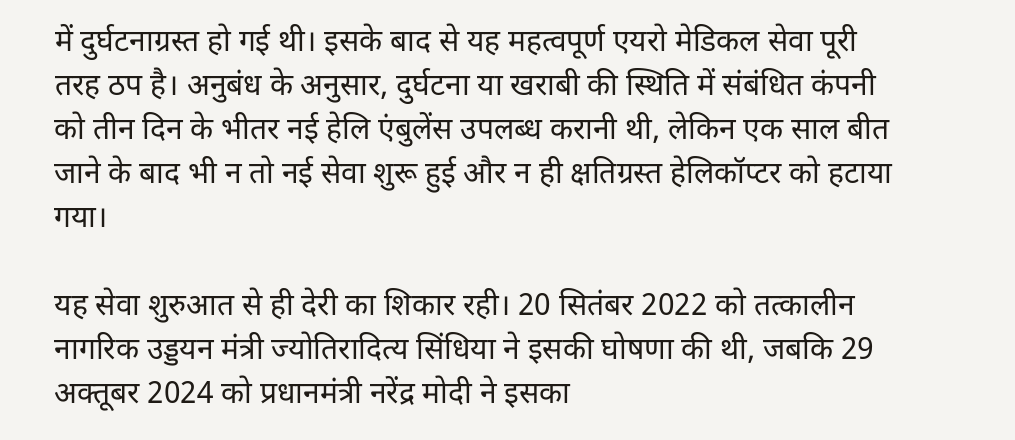में दुर्घटनाग्रस्त हो गई थी। इसके बाद से यह महत्वपूर्ण एयरो मेडिकल सेवा पूरी तरह ठप है। अनुबंध के अनुसार, दुर्घटना या खराबी की स्थिति में संबंधित कंपनी को तीन दिन के भीतर नई हेलि एंबुलेंस उपलब्ध करानी थी, लेकिन एक साल बीत जाने के बाद भी न तो नई सेवा शुरू हुई और न ही क्षतिग्रस्त हेलिकॉप्टर को हटाया गया।

यह सेवा शुरुआत से ही देरी का शिकार रही। 20 सितंबर 2022 को तत्कालीन नागरिक उड्डयन मंत्री ज्योतिरादित्य सिंधिया ने इसकी घोषणा की थी, जबकि 29 अक्तूबर 2024 को प्रधानमंत्री नरेंद्र मोदी ने इसका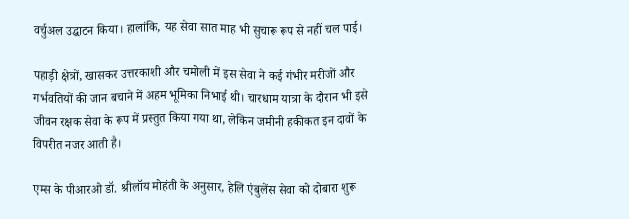वर्चुअल उद्घाटन किया। हालांकि, यह सेवा सात माह भी सुचारू रूप से नहीं चल पाई।

पहाड़ी क्षेत्रों, खासकर उत्तरकाशी और चमोली में इस सेवा ने कई गंभीर मरीजों और गर्भवतियों की जान बचाने में अहम भूमिका निभाई थी। चारधाम यात्रा के दौरान भी इसे जीवन रक्षक सेवा के रूप में प्रस्तुत किया गया था, लेकिन जमीनी हकीकत इन दावों के विपरीत नजर आती है।

एम्स के पीआरओ डॉ. श्रीलॉय मोहंती के अनुसार, हेलि एंबुलेंस सेवा को दोबारा शुरू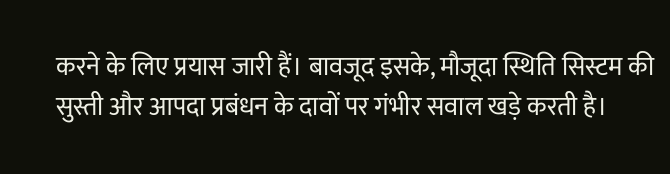करने के लिए प्रयास जारी हैं। बावजूद इसके, मौजूदा स्थिति सिस्टम की सुस्ती और आपदा प्रबंधन के दावों पर गंभीर सवाल खड़े करती है।